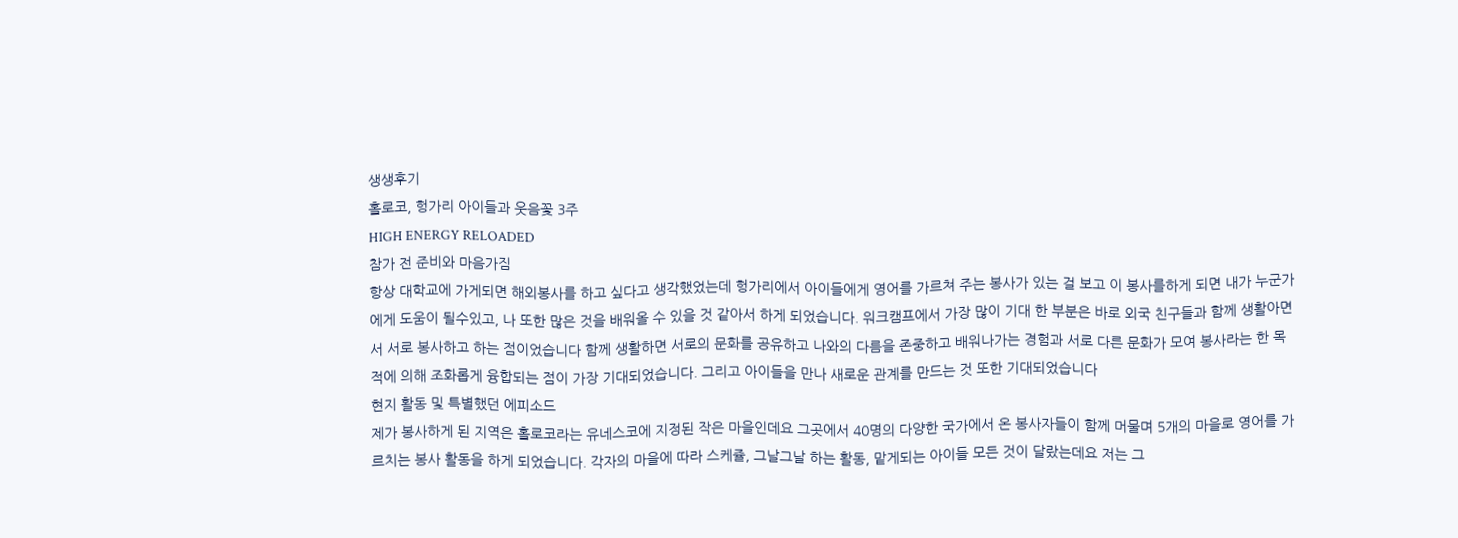생생후기
홀로코, 헝가리 아이들과 웃음꽃 3주
HIGH ENERGY RELOADED
참가 전 준비와 마음가짐
항상 대학교에 가게되면 해외봉사를 하고 싶다고 생각했었는데 헝가리에서 아이들에게 영어를 가르쳐 주는 봉사가 있는 걸 보고 이 봉사를하게 되면 내가 누군가에게 도움이 될수있고, 나 또한 많은 것을 배워올 수 있을 것 같아서 하게 되었습니다. 워크캠프에서 가장 많이 기대 한 부분은 바로 외국 친구들과 함께 생활아면서 서로 봉사하고 하는 점이었습니다 함께 생활하면 서로의 문화를 공유하고 나와의 다름을 존중하고 배워나가는 경험과 서로 다른 문화가 모여 봉사라는 한 목적에 의해 조화롭게 융합되는 점이 가장 기대되었습니다. 그리고 아이들을 만나 새로운 관계를 만드는 것 또한 기대되었습니다
현지 활동 및 특별했던 에피소드
제가 봉사하게 된 지역은 홀로코라는 유네스코에 지정된 작은 마을인데요 그곳에서 40명의 다양한 국가에서 온 봉사자들이 함께 머물며 5개의 마을로 영어를 가르치는 봉사 활동을 하게 되었습니다. 각자의 마을에 따라 스케쥴, 그날그날 하는 활동, 맡게되는 아이들 모든 것이 달랐는데요 저는 그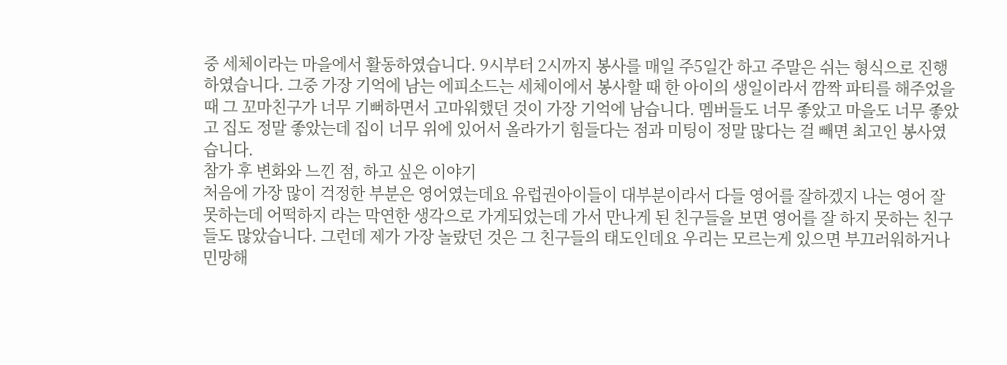중 세체이라는 마을에서 활동하였습니다. 9시부터 2시까지 봉사를 매일 주5일간 하고 주말은 쉬는 형식으로 진행하였습니다. 그중 가장 기억에 남는 에피소드는 세체이에서 봉사할 때 한 아이의 생일이라서 깜짝 파티를 해주었을 때 그 꼬마친구가 너무 기뻐하면서 고마워했던 것이 가장 기억에 남습니다. 멤버들도 너무 좋았고 마을도 너무 좋았고 집도 정말 좋았는데 집이 너무 위에 있어서 올라가기 힘들다는 점과 미팅이 정말 많다는 걸 빼면 최고인 봉사였습니다.
참가 후 변화와 느낀 점, 하고 싶은 이야기
처음에 가장 많이 걱정한 부분은 영어였는데요 유럽권아이들이 대부분이라서 다들 영어를 잘하겠지 나는 영어 잘 못하는데 어떡하지 라는 막연한 생각으로 가게되었는데 가서 만나게 된 친구들을 보면 영어를 잘 하지 못하는 친구들도 많았습니다. 그런데 제가 가장 놀랐던 것은 그 친구들의 태도인데요 우리는 모르는게 있으면 부끄러워하거나 민망해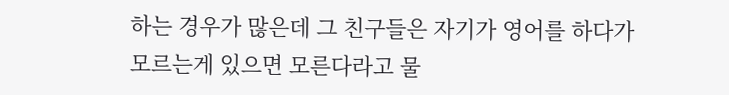하는 경우가 많은데 그 친구들은 자기가 영어를 하다가 모르는게 있으면 모른다라고 물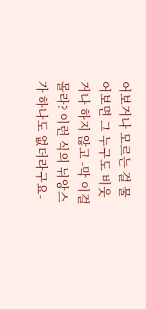어보거나 모르는 걸 물어보면 그 누구도 비웃거나 하지 않고 -막 이걸 몰라? 이런 식의 뉘앙스가 하나도 없더라구요-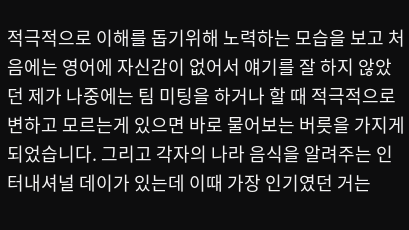적극적으로 이해를 돕기위해 노력하는 모습을 보고 처음에는 영어에 자신감이 없어서 얘기를 잘 하지 않았던 제가 나중에는 팀 미팅을 하거나 할 때 적극적으로 변하고 모르는게 있으면 바로 물어보는 버릇을 가지게 되었습니다. 그리고 각자의 나라 음식을 알려주는 인터내셔널 데이가 있는데 이때 가장 인기였던 거는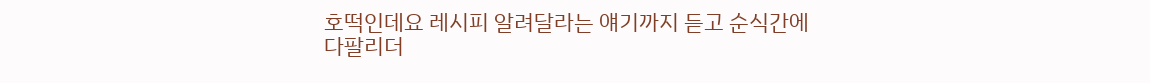호떡인데요 레시피 알려달라는 얘기까지 듣고 순식간에 다팔리더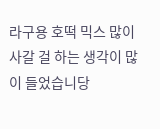라구용 호떡 믹스 많이 사갈 걸 하는 생각이 많이 들었습니당